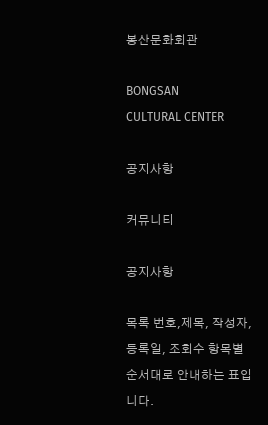봉산문화회관

BONGSAN
CULTURAL CENTER

공지사항

커뮤니티

공지사항

목록 번호,제목, 작성자, 등록일, 조회수 항목별 순서대로 안내하는 표입니다.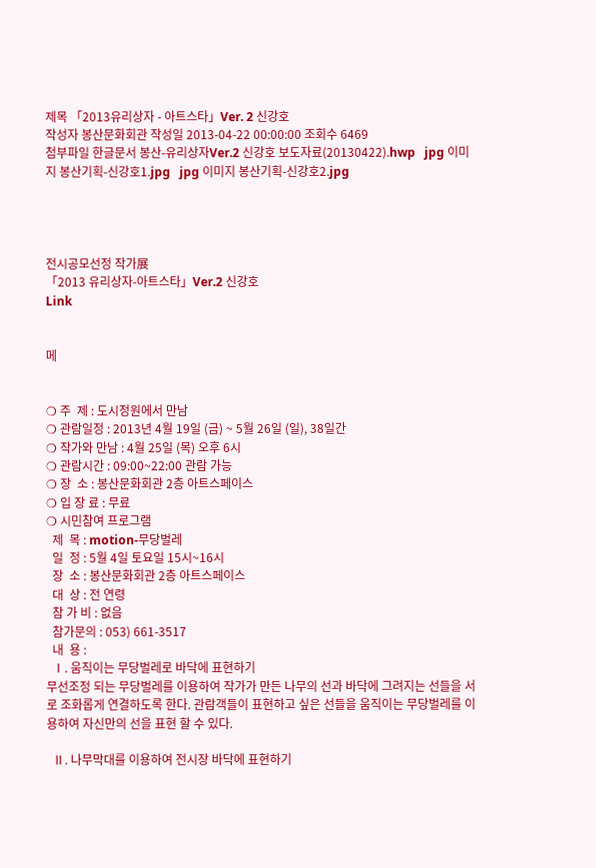제목 「2013유리상자 - 아트스타」Ver. 2 신강호
작성자 봉산문화회관 작성일 2013-04-22 00:00:00 조회수 6469
첨부파일 한글문서 봉산-유리상자Ver.2 신강호 보도자료(20130422).hwp   jpg 이미지 봉산기획-신강호1.jpg   jpg 이미지 봉산기획-신강호2.jpg




전시공모선정 작가展
「2013 유리상자-아트스타」Ver.2 신강호
Link


메


❍ 주  제 : 도시정원에서 만남
❍ 관람일정 : 2013년 4월 19일 (금) ~ 5월 26일 (일), 38일간
❍ 작가와 만남 : 4월 25일 (목) 오후 6시
❍ 관람시간 : 09:00~22:00 관람 가능
❍ 장  소 : 봉산문화회관 2층 아트스페이스
❍ 입 장 료 : 무료
❍ 시민참여 프로그램
  제  목 : motion-무당벌레
  일  정 : 5월 4일 토요일 15시~16시
  장  소 : 봉산문화회관 2층 아트스페이스
  대  상 : 전 연령
  참 가 비 : 없음
  참가문의 : 053) 661-3517
  내  용 :
  Ⅰ. 움직이는 무당벌레로 바닥에 표현하기
무선조정 되는 무당벌레를 이용하여 작가가 만든 나무의 선과 바닥에 그려지는 선들을 서로 조화롭게 연결하도록 한다. 관람객들이 표현하고 싶은 선들을 움직이는 무당벌레를 이용하여 자신만의 선을 표현 할 수 있다.

  Ⅱ. 나무막대를 이용하여 전시장 바닥에 표현하기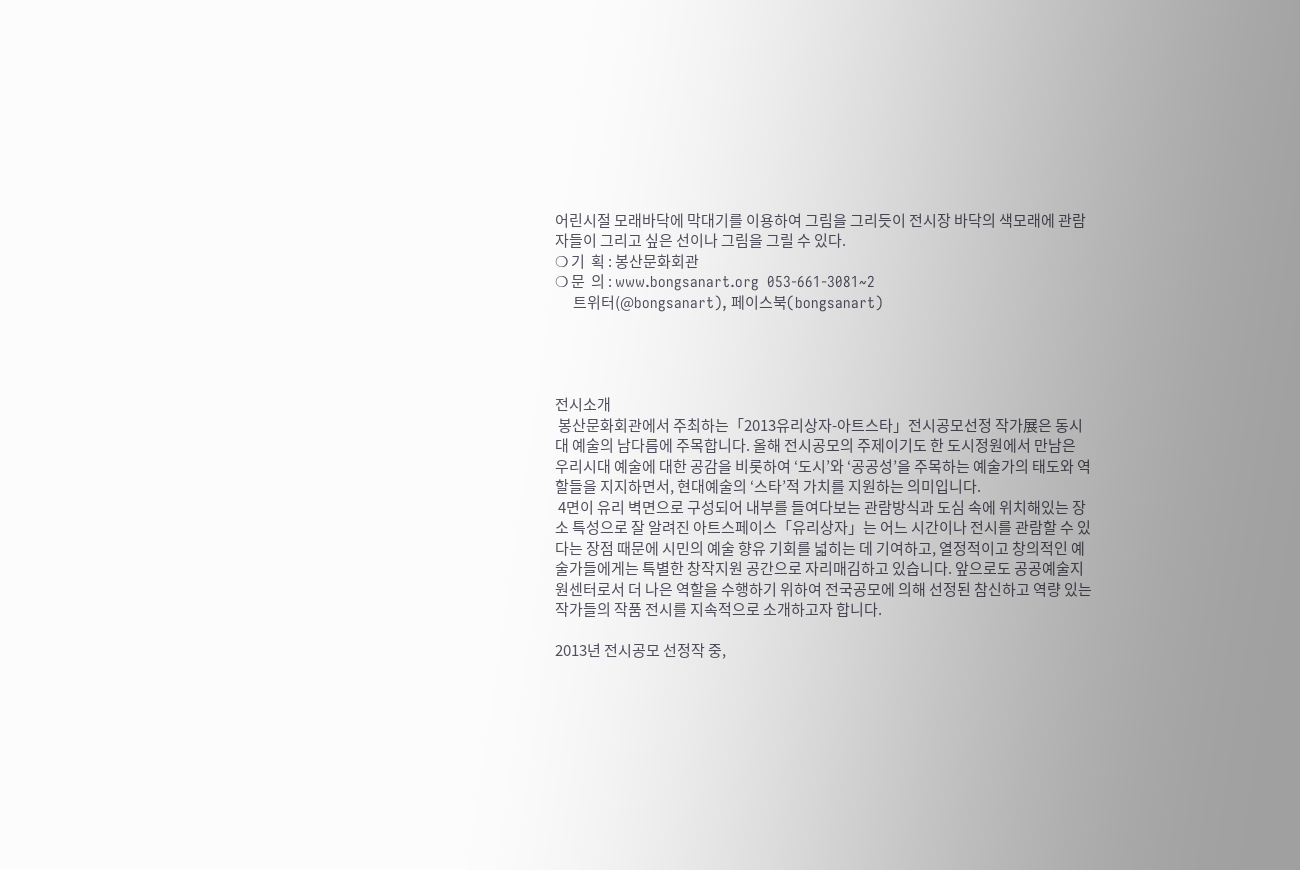어린시절 모래바닥에 막대기를 이용하여 그림을 그리듯이 전시장 바닥의 색모래에 관람자들이 그리고 싶은 선이나 그림을 그릴 수 있다.
❍ 기  획 : 봉산문화회관
❍ 문  의 : www.bongsanart.org  053-661-3081~2
      트위터(@bongsanart), 페이스북(bongsanart)




전시소개
 봉산문화회관에서 주최하는「2013유리상자-아트스타」전시공모선정 작가展은 동시대 예술의 남다름에 주목합니다. 올해 전시공모의 주제이기도 한 도시정원에서 만남은 우리시대 예술에 대한 공감을 비롯하여 ‘도시’와 ‘공공성’을 주목하는 예술가의 태도와 역할들을 지지하면서, 현대예술의 ‘스타’적 가치를 지원하는 의미입니다.
 4면이 유리 벽면으로 구성되어 내부를 들여다보는 관람방식과 도심 속에 위치해있는 장소 특성으로 잘 알려진 아트스페이스「유리상자」는 어느 시간이나 전시를 관람할 수 있다는 장점 때문에 시민의 예술 향유 기회를 넓히는 데 기여하고, 열정적이고 창의적인 예술가들에게는 특별한 창작지원 공간으로 자리매김하고 있습니다. 앞으로도 공공예술지원센터로서 더 나은 역할을 수행하기 위하여 전국공모에 의해 선정된 참신하고 역량 있는 작가들의 작품 전시를 지속적으로 소개하고자 합니다.

2013년 전시공모 선정작 중,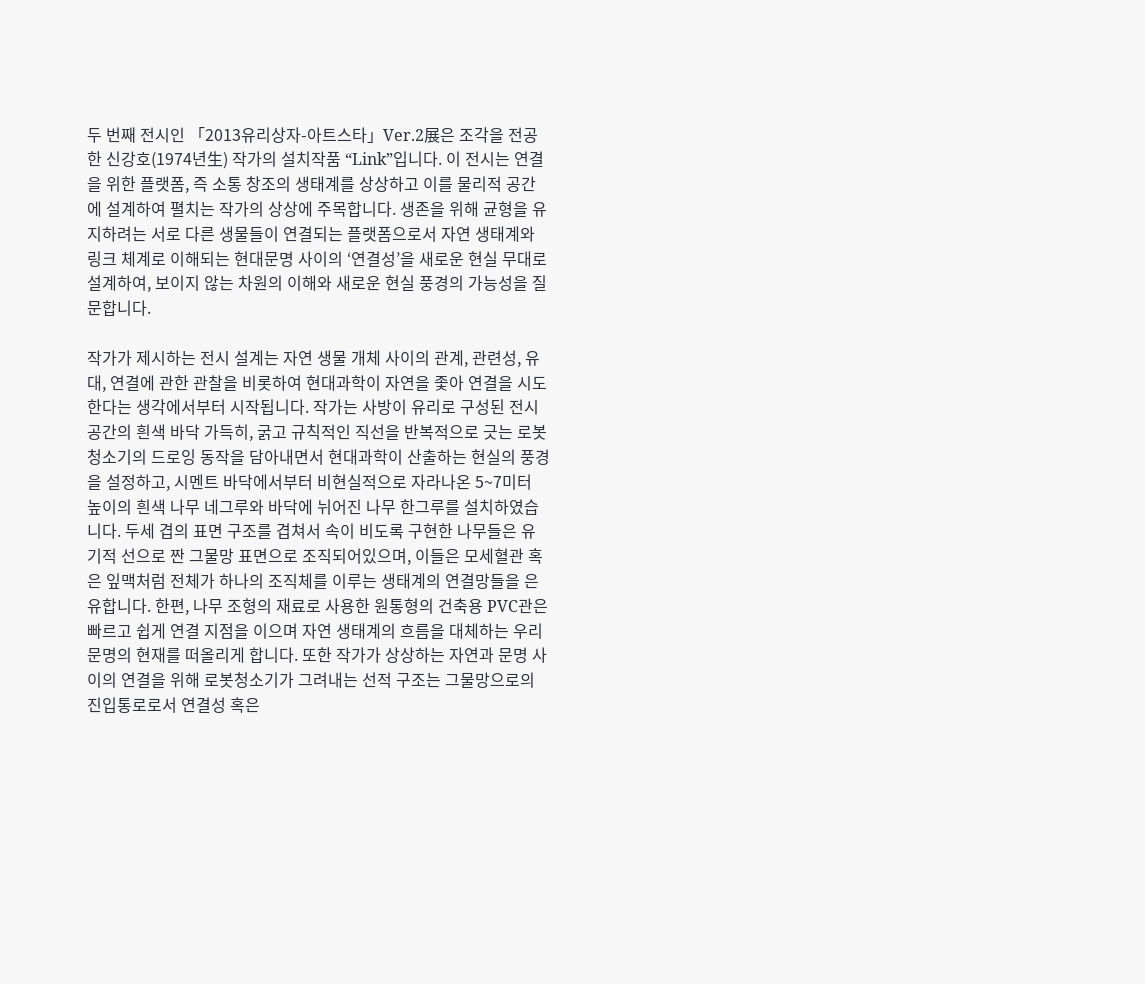두 번째 전시인 「2013유리상자-아트스타」Ver.2展은 조각을 전공한 신강호(1974년生) 작가의 설치작품 “Link”입니다. 이 전시는 연결을 위한 플랫폼, 즉 소통 창조의 생태계를 상상하고 이를 물리적 공간에 설계하여 펼치는 작가의 상상에 주목합니다. 생존을 위해 균형을 유지하려는 서로 다른 생물들이 연결되는 플랫폼으로서 자연 생태계와 링크 체계로 이해되는 현대문명 사이의 ‘연결성’을 새로운 현실 무대로 설계하여, 보이지 않는 차원의 이해와 새로운 현실 풍경의 가능성을 질문합니다.

작가가 제시하는 전시 설계는 자연 생물 개체 사이의 관계, 관련성, 유대, 연결에 관한 관찰을 비롯하여 현대과학이 자연을 좇아 연결을 시도한다는 생각에서부터 시작됩니다. 작가는 사방이 유리로 구성된 전시 공간의 흰색 바닥 가득히, 굵고 규칙적인 직선을 반복적으로 긋는 로봇청소기의 드로잉 동작을 담아내면서 현대과학이 산출하는 현실의 풍경을 설정하고, 시멘트 바닥에서부터 비현실적으로 자라나온 5~7미터 높이의 흰색 나무 네그루와 바닥에 뉘어진 나무 한그루를 설치하였습니다. 두세 겹의 표면 구조를 겹쳐서 속이 비도록 구현한 나무들은 유기적 선으로 짠 그물망 표면으로 조직되어있으며, 이들은 모세혈관 혹은 잎맥처럼 전체가 하나의 조직체를 이루는 생태계의 연결망들을 은유합니다. 한편, 나무 조형의 재료로 사용한 원통형의 건축용 PVC관은 빠르고 쉽게 연결 지점을 이으며 자연 생태계의 흐름을 대체하는 우리 문명의 현재를 떠올리게 합니다. 또한 작가가 상상하는 자연과 문명 사이의 연결을 위해 로봇청소기가 그려내는 선적 구조는 그물망으로의 진입통로로서 연결성 혹은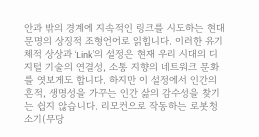안과 밖의 경계에 지속적인 링크를 시도하는 현대문명의 상징적 조형언어로 읽힙니다. 이러한 유기체적 상상과 ‘Link’의 설정은 현재 우리 시대의 디지털 기술의 연결성, 소통 지향의 네트워크 문화를 엿보게도 합니다. 하지만 이 설정에서 인간의 흔적, 생명성을 가꾸는 인간 삶의 감수성을 찾기는 쉽지 않습니다. 리모컨으로 작동하는 로봇청소기(무당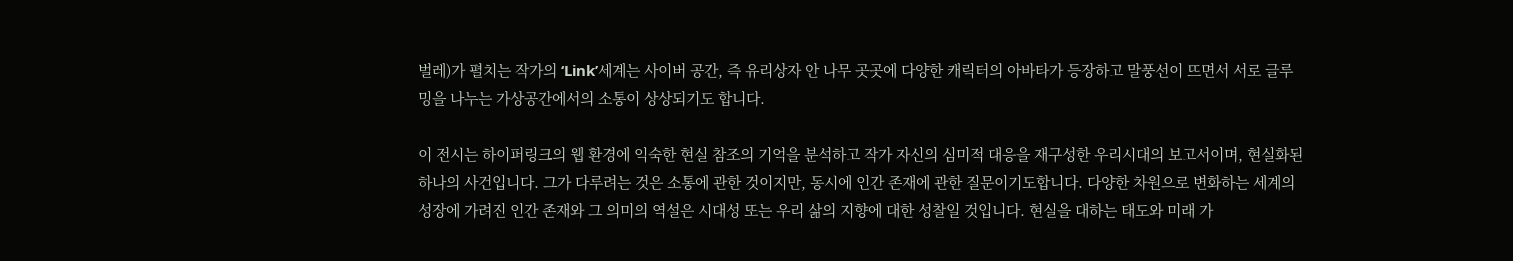벌레)가 펼치는 작가의 ‘Link’세계는 사이버 공간, 즉 유리상자 안 나무 곳곳에 다양한 캐릭터의 아바타가 등장하고 말풍선이 뜨면서 서로 글루밍을 나누는 가상공간에서의 소통이 상상되기도 합니다.

이 전시는 하이퍼링크의 웹 환경에 익숙한 현실 참조의 기억을 분석하고 작가 자신의 심미적 대응을 재구성한 우리시대의 보고서이며, 현실화된 하나의 사건입니다. 그가 다루려는 것은 소통에 관한 것이지만, 동시에 인간 존재에 관한 질문이기도합니다. 다양한 차원으로 변화하는 세계의 성장에 가려진 인간 존재와 그 의미의 역설은 시대성 또는 우리 삶의 지향에 대한 성찰일 것입니다. 현실을 대하는 태도와 미래 가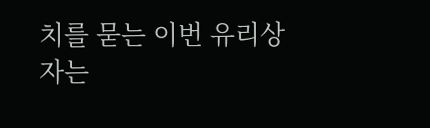치를 묻는 이번 유리상자는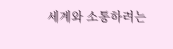세계와 소통하려는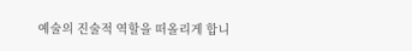예술의 진술적 역할을 떠올리게 합니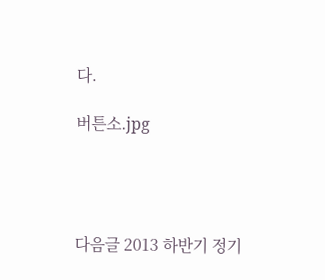다.

버튼소.jpg




다음글 2013 하반기 정기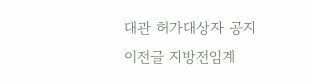대관 허가대상자 공지
이전글 지방전임계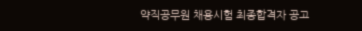약직공무원 채용시험 최종합격자 공고